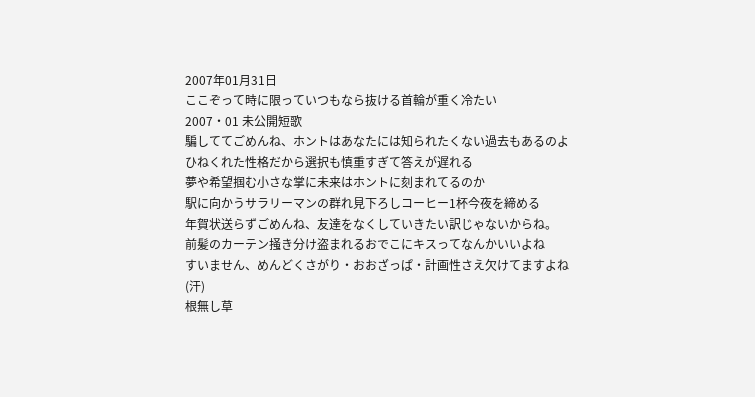2007年01月31日
ここぞって時に限っていつもなら抜ける首輪が重く冷たい
2007・01 未公開短歌
騙しててごめんね、ホントはあなたには知られたくない過去もあるのよ
ひねくれた性格だから選択も慎重すぎて答えが遅れる
夢や希望掴む小さな掌に未来はホントに刻まれてるのか
駅に向かうサラリーマンの群れ見下ろしコーヒー1杯今夜を締める
年賀状送らずごめんね、友達をなくしていきたい訳じゃないからね。
前髪のカーテン掻き分け盗まれるおでこにキスってなんかいいよね
すいません、めんどくさがり・おおざっぱ・計画性さえ欠けてますよね(汗)
根無し草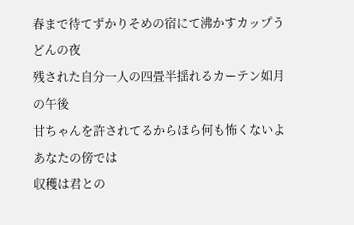春まで待てずかりそめの宿にて沸かすカップうどんの夜
残された自分一人の四畳半揺れるカーテン如月の午後
甘ちゃんを許されてるからほら何も怖くないよあなたの傍では
収穫は君との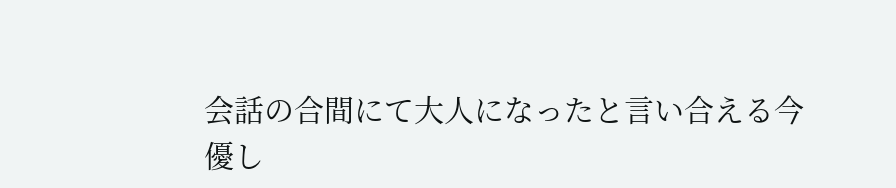会話の合間にて大人になったと言い合える今
優し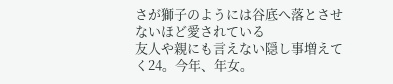さが獅子のようには谷底へ落とさせないほど愛されている
友人や親にも言えない隠し事増えてく24。今年、年女。